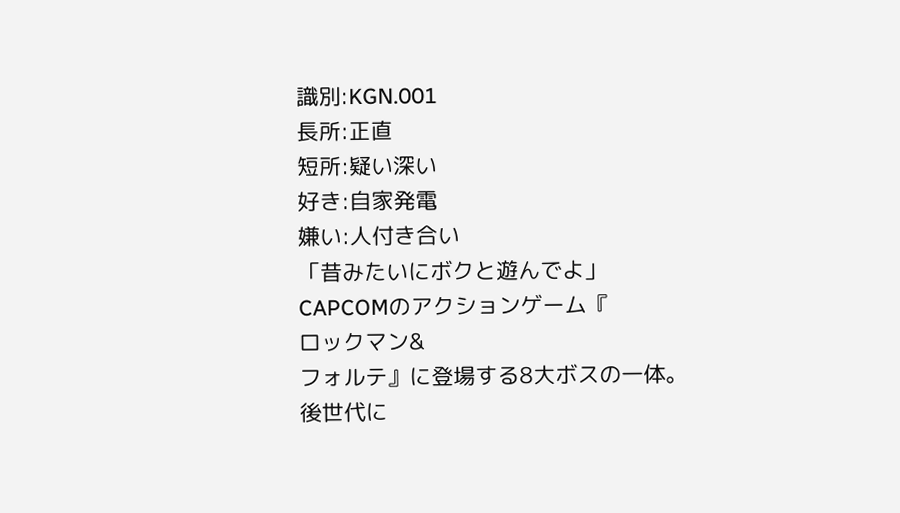識別:KGN.001
長所:正直
短所:疑い深い
好き:自家発電
嫌い:人付き合い
「昔みたいにボクと遊んでよ」
CAPCOMのアクションゲーム『
ロックマン&
フォルテ』に登場する8大ボスの一体。
後世代に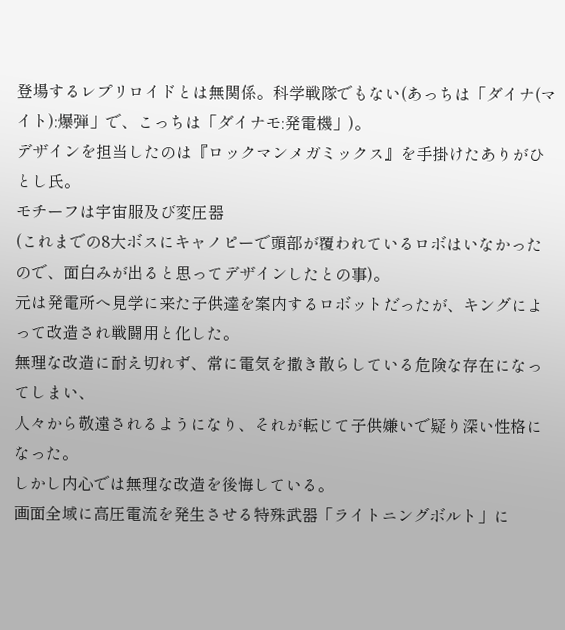登場するレプリロイドとは無関係。科学戦隊でもない(あっちは「ダイナ(マイト):爆弾」で、こっちは「ダイナモ:発電機」)。
デザインを担当したのは『ロックマンメガミックス』を手掛けたありがひとし氏。
モチーフは宇宙服及び変圧器
(これまでの8大ボスにキャノピーで頭部が覆われているロボはいなかったので、面白みが出ると思ってデザインしたとの事)。
元は発電所へ見学に来た子供達を案内するロボットだったが、キングによって改造され戦闘用と化した。
無理な改造に耐え切れず、常に電気を撒き散らしている危険な存在になってしまい、
人々から敬遠されるようになり、それが転じて子供嫌いで疑り深い性格になった。
しかし内心では無理な改造を後悔している。
画面全域に高圧電流を発生させる特殊武器「ライトニングボルト」に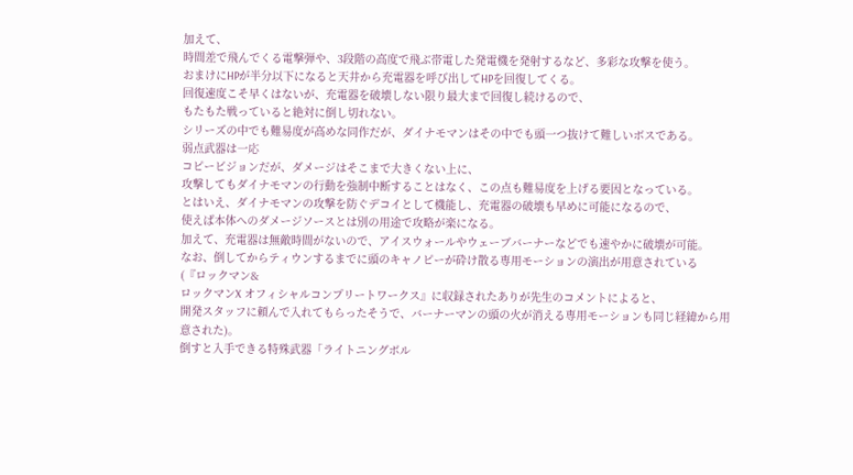加えて、
時間差で飛んでくる電撃弾や、3段階の高度で飛ぶ帯電した発電機を発射するなど、多彩な攻撃を使う。
おまけにHPが半分以下になると天井から充電器を呼び出してHPを回復してくる。
回復速度こそ早くはないが、充電器を破壊しない限り最大まで回復し続けるので、
もたもた戦っていると絶対に倒し切れない。
シリーズの中でも難易度が高めな同作だが、ダイナモマンはその中でも頭一つ抜けて難しいボスである。
弱点武器は一応
コピービジョンだが、ダメージはそこまで大きくない上に、
攻撃してもダイナモマンの行動を強制中断することはなく、この点も難易度を上げる要因となっている。
とはいえ、ダイナモマンの攻撃を防ぐデコイとして機能し、充電器の破壊も早めに可能になるので、
使えば本体へのダメージソースとは別の用途で攻略が楽になる。
加えて、充電器は無敵時間がないので、アイスウォールやウェーブバーナーなどでも速やかに破壊が可能。
なお、倒してからティウンするまでに頭のキャノピーが砕け散る専用モーションの演出が用意されている
(『ロックマン&
ロックマンX オフィシャルコンプリートワークス』に収録されたありが先生のコメントによると、
開発スタッフに頼んで入れてもらったそうで、バーナーマンの頭の火が消える専用モーションも同じ経緯から用意された)。
倒すと入手できる特殊武器「ライトニングボル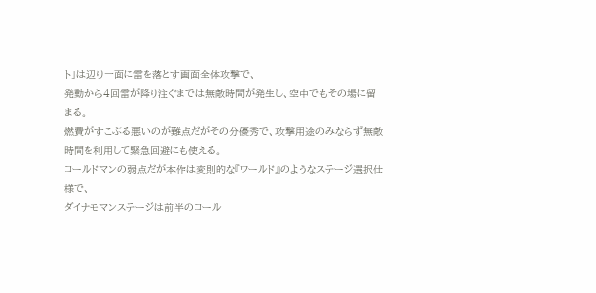ト」は辺り一面に雷を落とす画面全体攻撃で、
発動から4回雷が降り注ぐまでは無敵時間が発生し、空中でもその場に留まる。
燃費がすこぶる悪いのが難点だがその分優秀で、攻撃用途のみならず無敵時間を利用して緊急回避にも使える。
コールドマンの弱点だが本作は変則的な『ワールド』のようなステージ選択仕様で、
ダイナモマンステージは前半のコール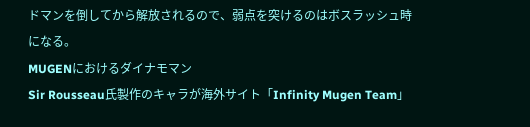ドマンを倒してから解放されるので、弱点を突けるのはボスラッシュ時になる。
MUGENにおけるダイナモマン
Sir Rousseau氏製作のキャラが海外サイト「Infinity Mugen Team」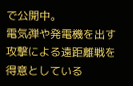で公開中。
電気弾や発電機を出す攻撃による遠距離戦を得意としている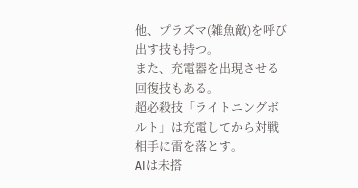他、プラズマ(雑魚敵)を呼び出す技も持つ。
また、充電器を出現させる回復技もある。
超必殺技「ライトニングボルト」は充電してから対戦相手に雷を落とす。
AIは未搭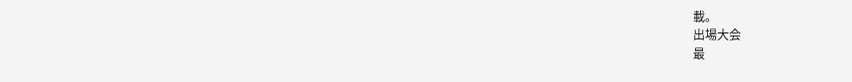載。
出場大会
最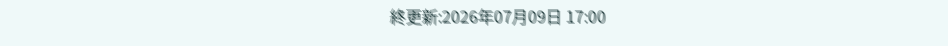終更新:2026年07月09日 17:00